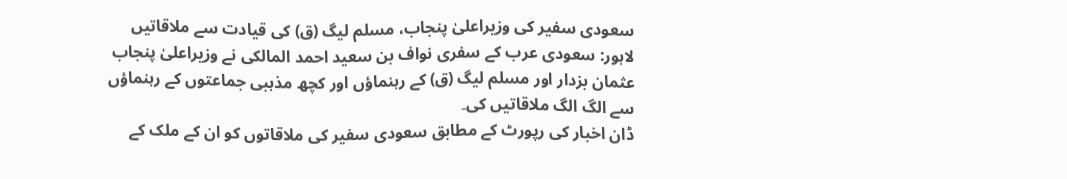سعودی سفیر کی وزیراعلیٰ پنجاب، مسلم لیگ (ق) کی قیادت سے ملاقاتیں
لاہور: سعودی عرب کے سفری نواف بن سعید احمد المالکی نے وزیراعلیٰ پنجاب عثمان بزدار اور مسلم لیگ (ق) کے رہنماؤں اور کچھ مذہبی جماعتوں کے رہنماؤں سے الگ الگ ملاقاتیں کی۔
ڈان اخبار کی رپورٹ کے مطابق سعودی سفیر کی ملاقاتوں کو ان کے ملک کے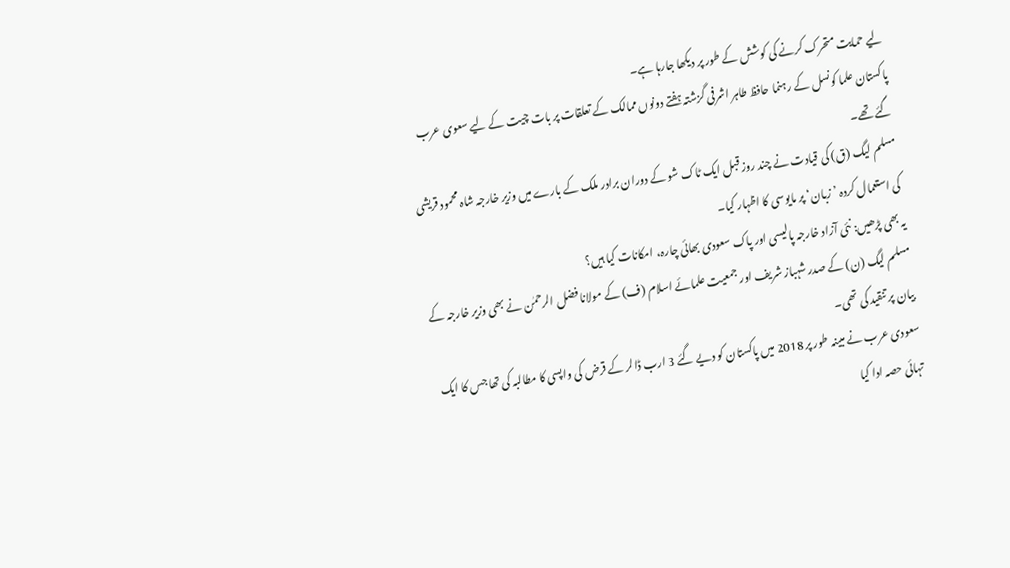لیے حمایت متحرک کرنے کی کوشش کے طور پر دیکھا جارہا ہے۔
پاکستان علما کونسل کے رہنما حافظ طاہر اشرفی گزشتہ ہفتے دونوں ممالک کے تعلقات پر بات چیت کے لیے سعوی عرب گئے تھے۔
مسلم لیگ (ق) کی قیادت نے چند روز قبل ایک ٹاک شو کے دوران برادر ملک کے بارے میں وزیر خارجہ شاہ محمود قریشی کی استعمال کردہ ’زبان‘ پر مایوسی کا اظہار کیا۔
یہ بھی پڑھیں: نئی آزاد خارجہ پالیسی اور پاک سعودی بھائی چارہ، امکانات کیا ہیں؟
مسلم لیگ (ن) کے صدر شہباز شریف اور جمعیت علمائے اسلام (ف) کے مولانا فضل الرحمٰن نے بھی وزیر خارجہ کے بیان پر تنقید کی تھی۔
سعودی عرب نے مبینہ طور پر 2018 میں پاکستان کو دیے گئے 3 ارب ڈالر کے قرض کی واپسی کا مطالبہ کی تھا جس کا ایک تہائی حصہ ادا کیا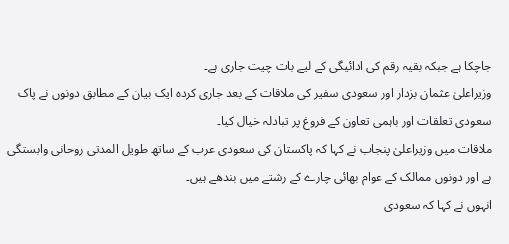جاچکا ہے جبکہ بقیہ رقم کی ادائیگی کے لیے بات چیت جاری ہے۔
وزیراعلیٰ عثمان بزدار اور سعودی سفیر کی ملاقات کے بعد جاری کردہ ایک بیان کے مطابق دونوں نے پاک سعودی تعلقات اور باہمی تعاون کے فروغ پر تبادلہ خیال کیا۔
ملاقات میں وزیراعلیٰ پنجاب نے کہا کہ پاکستان کی سعودی عرب کے ساتھ طویل المدتی روحانی وابستگی ہے اور دونوں ممالک کے عوام بھائی چارے کے رشتے میں بندھے ہیں۔
انہوں نے کہا کہ سعودی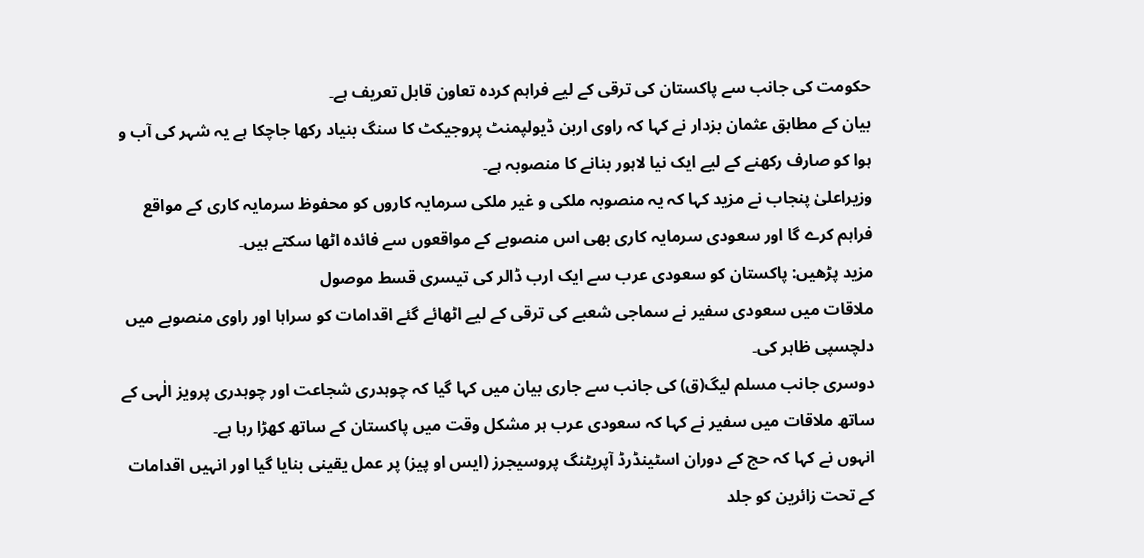حکومت کی جانب سے پاکستان کی ترقی کے لیے فراہم کردہ تعاون قابل تعریف ہے۔
بیان کے مطابق عثمان بزدار نے کہا کہ راوی اربن ڈیولپمنٹ پروجیکٹ کا سنگ بنیاد رکھا جاچکا ہے یہ شہر کی آب و ہوا کو صارف رکھنے کے لیے ایک نیا لاہور بنانے کا منصوبہ ہے۔
وزیراعلیٰ پنجاب نے مزید کہا کہ یہ منصوبہ ملکی و غیر ملکی سرمایہ کاروں کو محفوظ سرمایہ کاری کے مواقع فراہم کرے گا اور سعودی سرمایہ کاری بھی اس منصوبے کے مواقعوں سے فائدہ اٹھا سکتے ہیں۔
مزید پڑھیں: پاکستان کو سعودی عرب سے ایک ارب ڈالر کی تیسری قسط موصول
ملاقات میں سعودی سفیر نے سماجی شعبے کی ترقی کے لیے اٹھائے گئے اقدامات کو سراہا اور راوی منصوبے میں دلچسپی ظاہر کی۔
دوسری جانب مسلم لیگ(ق) کی جانب سے جاری بیان میں کہا گیا کہ چوہدری شجاعت اور چوہدری پرویز الٰہی کے ساتھ ملاقات میں سفیر نے کہا کہ سعودی عرب ہر مشکل وقت میں پاکستان کے ساتھ کھڑا رہا ہے۔
انہوں نے کہا کہ حج کے دوران اسٹینڈرڈ آپریٹنگ پروسیجرز (ایس او پیز) پر عمل یقینی بنایا گیا اور انہیں اقدامات کے تحت زائرین کو جلد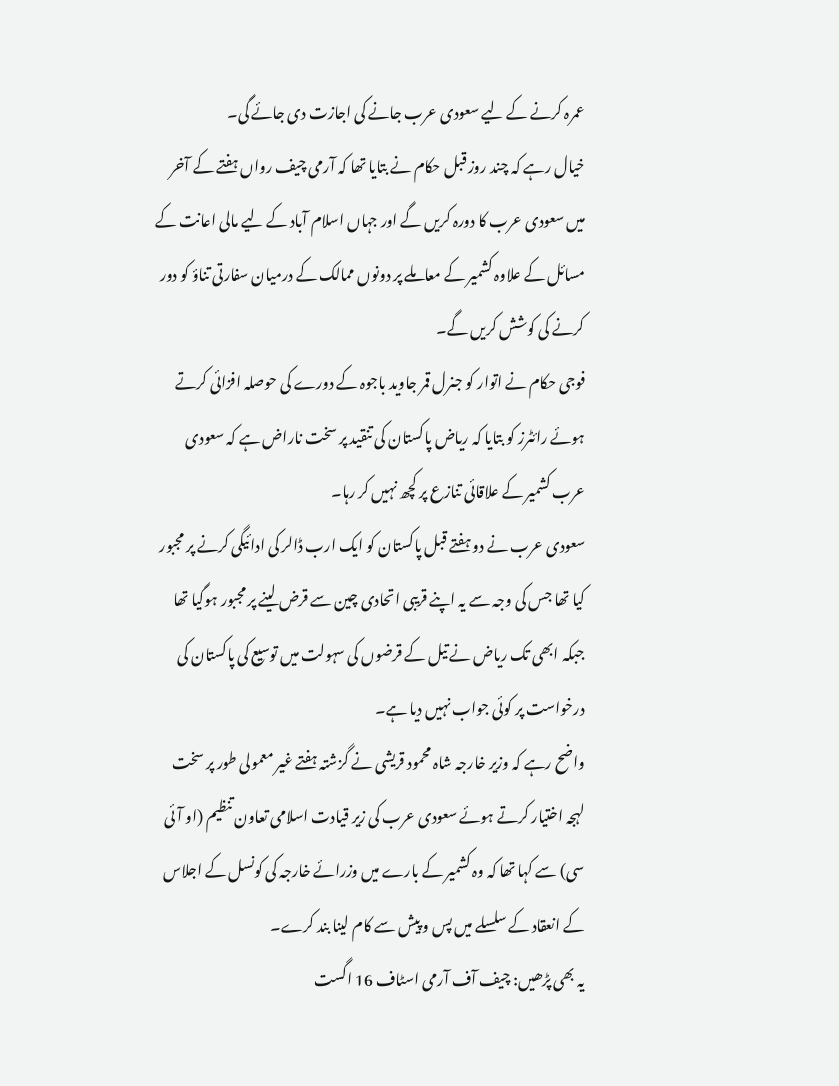عمرہ کرنے کے لیے سعودی عرب جانے کی اجازت دی جائے گی۔
خیال رہے کہ چند روز قبل حکام نے بتایا تھا کہ آرمی چیف رواں ہفتے کے آخر میں سعودی عرب کا دورہ کریں گے اور جہاں اسلام آباد کے لیے مالی اعانت کے مسائل کے علاوہ کشمیر کے معاملے پر دونوں ممالک کے درمیان سفارتی تناؤ کو دور کرنے کی کوشش کریں گے۔
فوجی حکام نے اتوار کو جنرل قمر جاوید باجوہ کے دورے کی حوصلہ افزائی کرتے ہوئے رائٹرز کو بتایا کہ ریاض پاکستان کی تنقید پر سخت ناراض ہے کہ سعودی عرب کشمیر کے علاقائی تنازع پر کچھ نہیں کر رہا۔
سعودی عرب نے دو ہفتے قبل پاکستان کو ایک ارب ڈالر کی ادائیگی کرنے پر مجبور کیا تھا جس کی وجہ سے یہ اپنے قریبی اتحادی چین سے قرض لینے پر مجبور ہوگیا تھا جبکہ ابھی تک ریاض نے تیل کے قرضوں کی سہولت میں توسیع کی پاکستان کی درخواست پر کوئی جواب نہیں دیا ہے۔
واضح رہے کہ وزیر خارجہ شاہ محمود قریشی نے گزشتہ ہفتے غیر معمولی طور پر سخت لہجہ اختیار کرتے ہوئے سعودی عرب کی زیر قیادت اسلامی تعاون تنظیم (او آئی سی) سے کہا تھا کہ وہ کشمیر کے بارے میں وزرائے خارجہ کی کونسل کے اجلاس کے انعقاد کے سلسلے میں پس و پیش سے کام لینا بند کرے۔
یہ بھی پڑھیں: چیف آف آرمی اسٹاف 16 اگست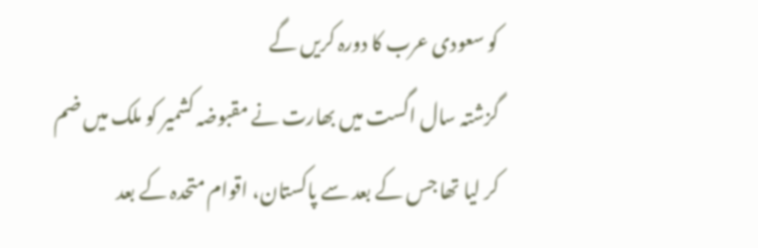کو سعودی عرب کا دورہ کریں گے
گزشتہ سال اگست میں بھارت نے مقبوضہ کشمیر کو ملک میں ضم کر لیا تھا جس کے بعد سے پاکستان، اقوام متحدہ کے بعد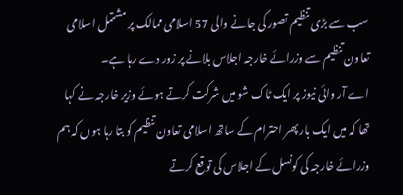سب سے بڑی تنظیم تصور کی جانے والی 57 اسلامی ممالک پر مشتمل اسلامی تعاون تنظیم سے وزرائے خارجہ اجلاس بلانے پر زور دے رہا ہے۔
اے آر وائی نیوز پر ایک ٹاک شو میں شرکت کرتے ہوئے وزیر خارجہ نے کہا تھا کہ میں ایک بار پھر احترام کے ساتھ اسلامی تعاون تنظیم کو بتا رہا ہوں کہ ہم وزرائے خارجہ کی کونسل کے اجلاس کی توقع کرتے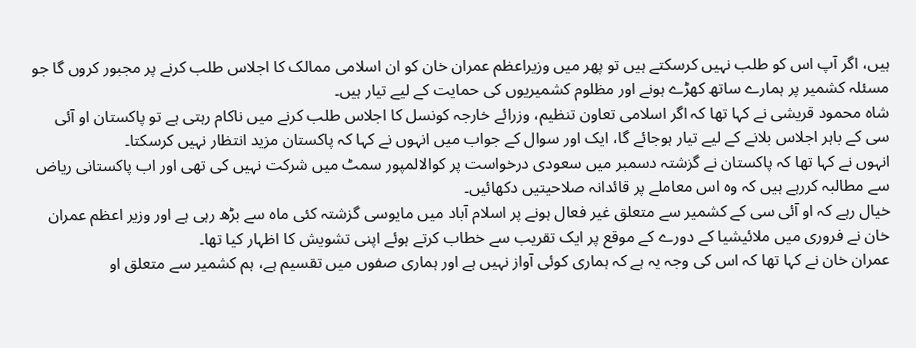ہیں، اگر آپ اس کو طلب نہیں کرسکتے ہیں تو پھر میں وزیراعظم عمران خان کو ان اسلامی ممالک کا اجلاس طلب کرنے پر مجبور کروں گا جو مسئلہ کشمیر پر ہمارے ساتھ کھڑے ہونے اور مظلوم کشمیریوں کی حمایت کے لیے تیار ہیں۔
شاہ محمود قریشی نے کہا تھا کہ اگر اسلامی تعاون تنظیم، وزرائے خارجہ کونسل کا اجلاس طلب کرنے میں ناکام رہتی ہے تو پاکستان او آئی سی کے باہر اجلاس بلانے کے لیے تیار ہوجائے گا، ایک اور سوال کے جواب میں انہوں نے کہا کہ پاکستان مزید انتظار نہیں کرسکتا۔
انہوں نے کہا تھا کہ پاکستان نے گزشتہ دسمبر میں سعودی درخواست پر کوالالمپور سمٹ میں شرکت نہیں کی تھی اور اب پاکستانی ریاض سے مطالبہ کررہے ہیں کہ وہ اس معاملے پر قائدانہ صلاحیتیں دکھائیں۔
خیال رہے کہ او آئی سی کے کشمیر سے متعلق غیر فعال ہونے پر اسلام آباد میں مایوسی گزشتہ کئی ماہ سے بڑھ رہی ہے اور وزیر اعظم عمران خان نے فروری میں ملائیشیا کے دورے کے موقع پر ایک تقریب سے خطاب کرتے ہوئے اپنی تشویش کا اظہار کیا تھا۔
عمران خان نے کہا تھا کہ اس کی وجہ یہ ہے کہ ہماری کوئی آواز نہیں ہے اور ہماری صفوں میں تقسیم ہے، ہم کشمیر سے متعلق او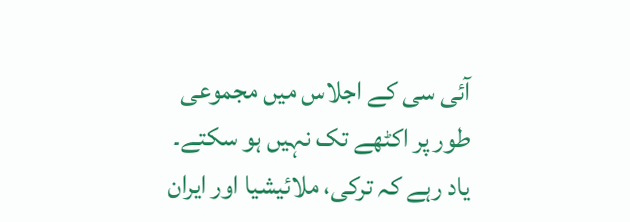آئی سی کے اجلاس میں مجموعی طور پر اکٹھے تک نہیں ہو سکتے۔
یاد رہے کہ ترکی، ملائیشیا اور ایران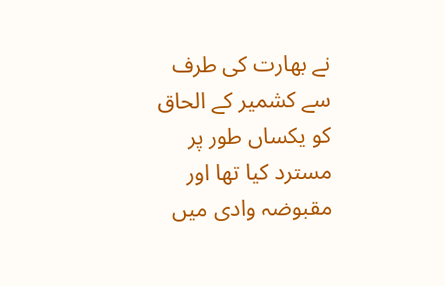نے بھارت کی طرف سے کشمیر کے الحاق کو یکساں طور پر مسترد کیا تھا اور مقبوضہ وادی میں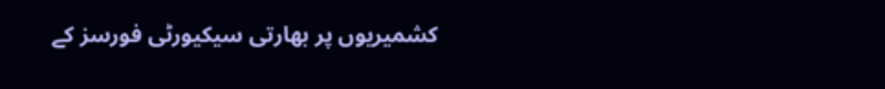کشمیریوں پر بھارتی سیکیورٹی فورسز کے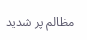مظالم پر شدید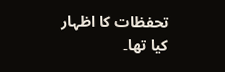تحفظات کا اظہار کیا تھا۔